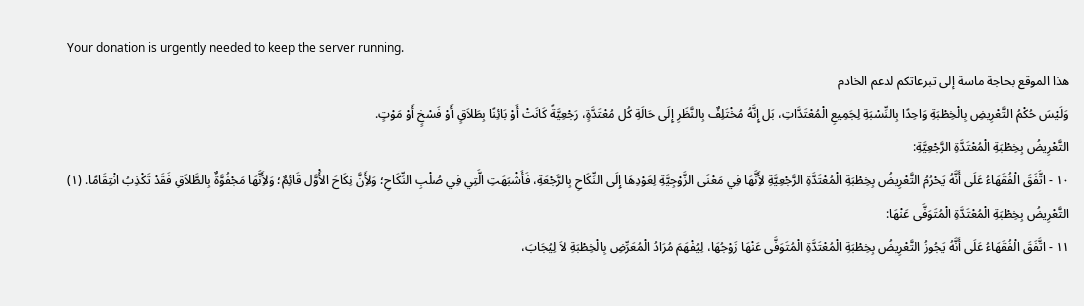Your donation is urgently needed to keep the server running.
هذا الموقع بحاجة ماسة إلى تبرعاتكم لدعم الخادم
وَلَيْسَ حُكْمُ التَّعْرِيضِ بِالْخِطْبَةِ وَاحِدًا بِالنِّسْبَةِ لِجَمِيعِ الْمُعْتَدَّاتِ، بَل إِنَّهُ مُخْتَلِفٌ بِالنَّظَرِ إِلَى حَالَةِ كُل مُعْتَدَّةٍ، رَجْعِيَّةً كَانَتْ أَوْ بَائِنًا بِطَلاَقٍ أَوْ فَسْخٍ أَوْ مَوْتٍ.
التَّعْرِيضُ بِخِطْبَةِ الْمُعْتَدَّةِ الرَّجْعِيَّةِ:
١٠ - اتَّفَقَ الْفُقَهَاءُ عَلَى أَنَّهُ يَحْرُمُ التَّعْرِيضُ بِخِطْبَةِ الْمُعْتَدَّةِ الرَّجْعِيَّةِ لأَِنَّهَا فِي مَعْنَى الزَّوْجِيَّةِ لِعَوْدِهَا إِلَى النِّكَاحِ بِالرَّجْعَةِ، فَأَشْبَهَتِ الَّتِي فِي صُلْبِ النِّكَاحِ؛ وَلأَِنَّ نِكَاحَ الأَْوَّل قَائِمٌ؛ وَلأَِنَّهَا مَجْفُوَّةٌ بِالطَّلاَقِ فَقَدْ تَكْذِبُ انْتِقَامًا. (١)
التَّعْرِيضُ بِخِطْبَةِ الْمُعْتَدَّةِ الْمُتَوَفَّى عَنْهَا:
١١ - اتَّفَقَ الْفُقَهَاءُ عَلَى أَنَّهُ يَجُوزُ التَّعْرِيضُ بِخِطْبَةِ الْمُعْتَدَّةِ الْمُتَوَفَّى عَنْهَا زَوْجُهَا، لِيُفْهَمَ مُرَادُ الْمُعَرِّضِ بِالْخِطْبَةِ لاَ لِيُجَابَ،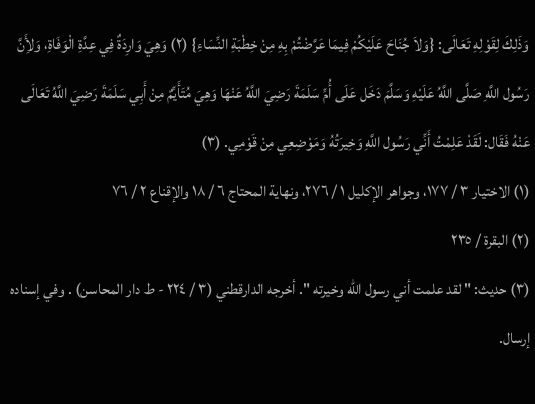وَذَلِكَ لِقَوْلِهِ تَعَالَى: {وَلاَ جُنَاحَ عَلَيْكُمْ فِيمَا عَرَّضْتُمْ بِهِ مِنْ خِطْبَةِ النِّسَاءِ} (٢) وَهِيَ وَارِدَةٌ فِي عِدَّةِ الْوَفَاةِ، وَلأَِنَّ رَسُول اللَّهِ صَلَّى اللَّهُ عَلَيْهِ وَسَلَّمَ دَخَل عَلَى أُمِّ سَلَمَةَ رَضِيَ اللَّهُ عَنْهَا وَهِيَ مُتَأَيِّمٌ مِنْ أَبِي سَلَمَةَ رَضِيَ اللَّهُ تَعَالَى عَنْهُ فَقَال: لَقَدْ عَلِمْتُ أَنِّي رَسُول اللَّهِ وَخِيرَتُهُ وَمَوْضِعِي مِنْ قَوْمِي. (٣)
(١) الاختيار ٣ / ١٧٧، وجواهر الإكليل ١ / ٢٧٦، ونهاية المحتاج ٦ / ١٨ والإقناع ٢ / ٧٦
(٢) البقرة / ٢٣٥
(٣) حديث: " لقد علمت أني رسول الله وخيرته ". أخرجه الدارقطني (٣ / ٢٢٤ - ط دار المحاسن) . وفي إسناده إرسال.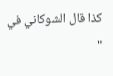كذا قال الشوكاني في "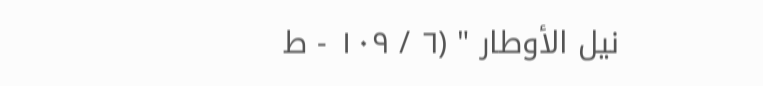نيل الأوطار " (٦ / ١٠٩ - ط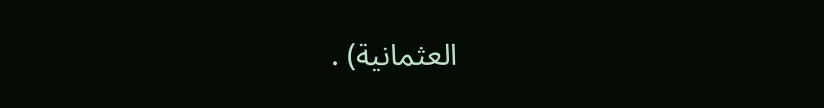العثمانية) .